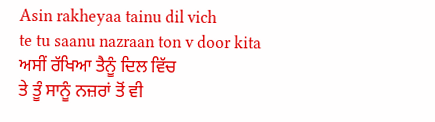Asin rakheyaa tainu dil vich
te tu saanu nazraan ton v door kita
ਅਸੀਂ ਰੱਖਿਆ ਤੈਨੂੰ ਦਿਲ ਵਿੱਚ
ਤੇ ਤੂੰ ਸਾਨੂੰ ਨਜ਼ਰਾਂ ਤੋਂ ਵੀ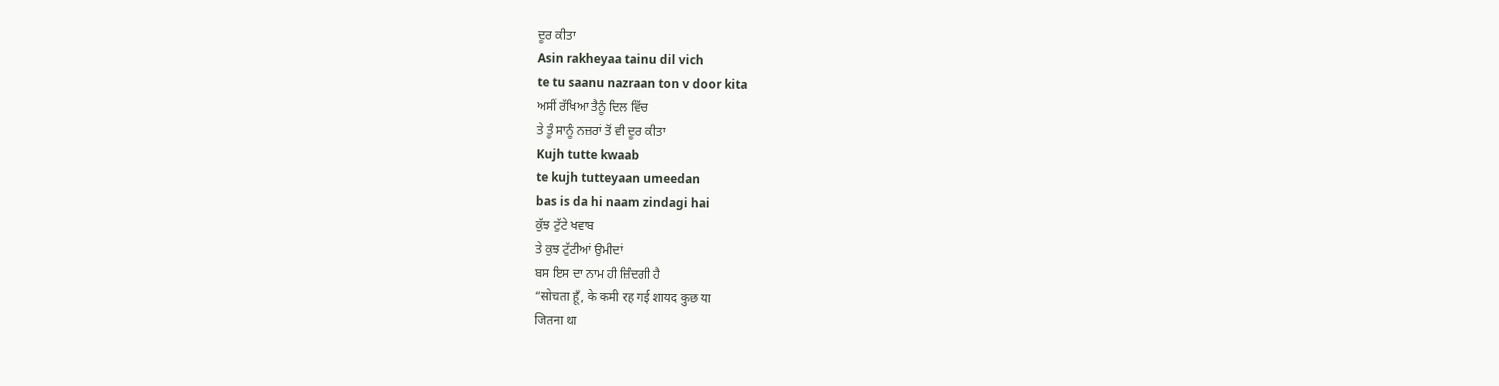ਦੂਰ ਕੀਤਾ
Asin rakheyaa tainu dil vich
te tu saanu nazraan ton v door kita
ਅਸੀਂ ਰੱਖਿਆ ਤੈਨੂੰ ਦਿਲ ਵਿੱਚ
ਤੇ ਤੂੰ ਸਾਨੂੰ ਨਜ਼ਰਾਂ ਤੋਂ ਵੀ ਦੂਰ ਕੀਤਾ
Kujh tutte kwaab
te kujh tutteyaan umeedan
bas is da hi naam zindagi hai
ਕੁੱਝ ਟੁੱਟੇ ਖਵਾਬ
ਤੇ ਕੁਝ ਟੁੱਟੀਆਂ ਉਮੀਦਾਂ
ਬਸ ਇਸ ਦਾ ਨਾਮ ਹੀ ਜ਼ਿੰਦਗੀ ਹੈ
“सोचता हूँ, के कमी रह गई शायद कुछ या
जितना था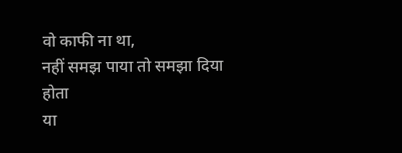वो काफी ना था,
नहीं समझ पाया तो समझा दिया होता
या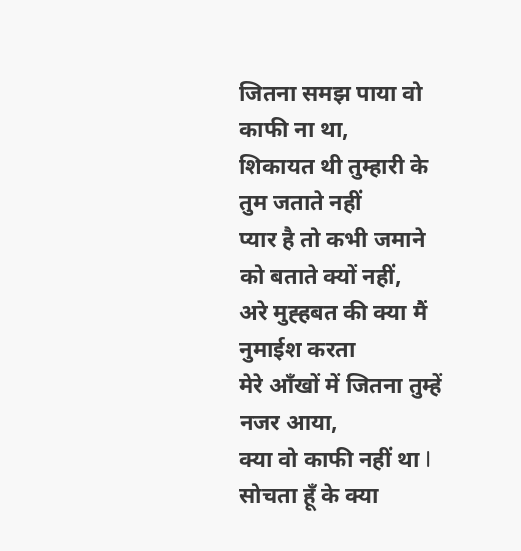जितना समझ पाया वो काफी ना था,
शिकायत थी तुम्हारी के तुम जताते नहीं
प्यार है तो कभी जमाने को बताते क्यों नहीं,
अरे मुह्हबत की क्या मैं नुमाईश करता
मेरे आँखों में जितना तुम्हें नजर आया,
क्या वो काफी नहीं था I
सोचता हूँ के क्या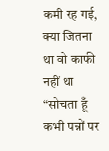कमी रह गई,
क्या जितना था वो काफी नहीं था
“सोचता हूँ कभी पन्नों पर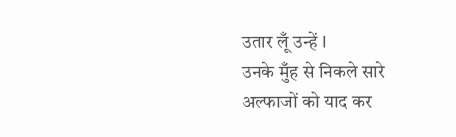उतार लूँ उन्हें I
उनके मुँह से निकले सारे अल्फाजों को याद कर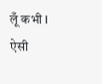लूँ कभी I
ऐसी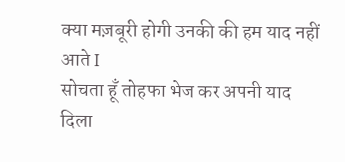क्या मज़बूरी होगी उनकी की हम याद नहीं आते I
सोचता हूँ तोहफा भेज कर अपनी याद दिला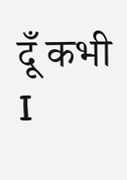दूँ कभी I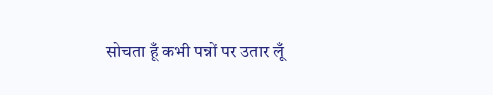सोचता हूँ कभी पन्नों पर उतार लूँ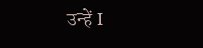उन्हें I